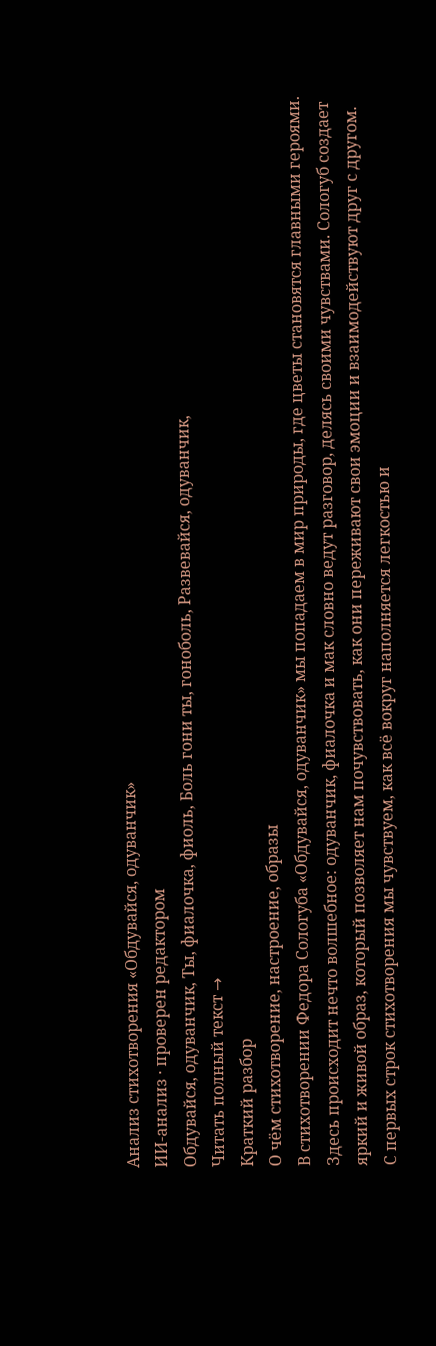Анализ стихотворения «Обдувайся, одуванчик»
ИИ-анализ · проверен редактором
Обдувайся, одуванчик, Ты, фиалочка, фиоль, Боль гони ты, гоноболь, Развевайся, одуванчик,
Читать полный текст →
Краткий разбор
О чём стихотворение, настроение, образы
В стихотворении Федора Сологуба «Обдувайся, одуванчик» мы попадаем в мир природы, где цветы становятся главными героями. Здесь происходит нечто волшебное: одуванчик, фиалочка и мак словно ведут разговор, делясь своими чувствами. Сологуб создает яркий и живой образ, который позволяет нам почувствовать, как они переживают свои эмоции и взаимодействуют друг с другом.
С первых строк стихотворения мы чувствуем, как всё вокруг наполняется легкостью и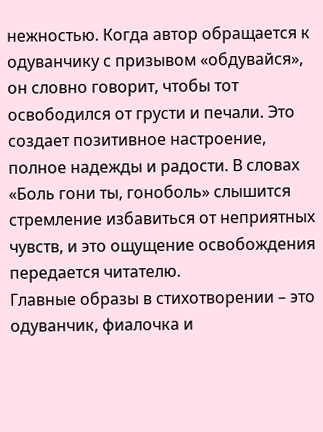нежностью. Когда автор обращается к одуванчику с призывом «обдувайся», он словно говорит, чтобы тот освободился от грусти и печали. Это создает позитивное настроение, полное надежды и радости. В словах «Боль гони ты, гоноболь» слышится стремление избавиться от неприятных чувств, и это ощущение освобождения передается читателю.
Главные образы в стихотворении – это одуванчик, фиалочка и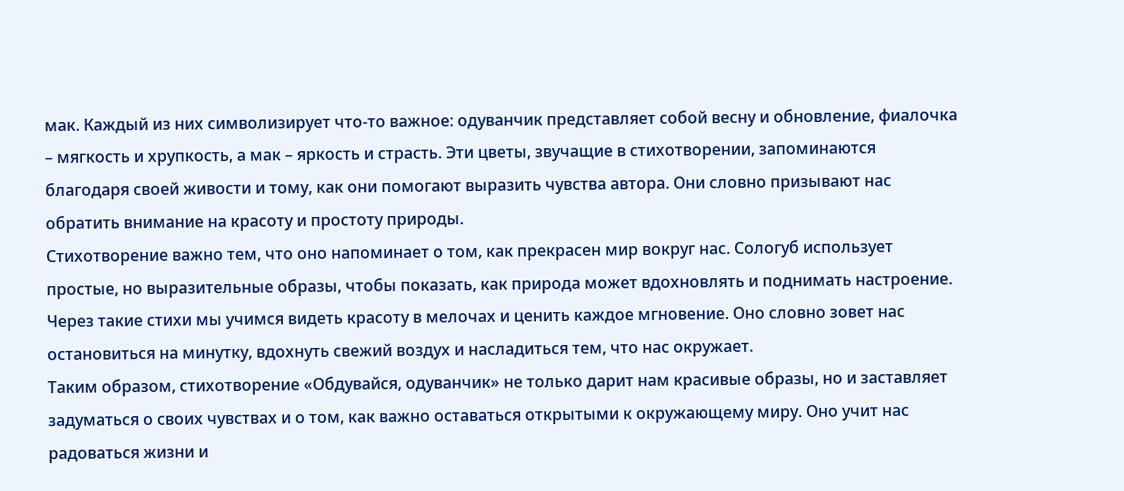мак. Каждый из них символизирует что-то важное: одуванчик представляет собой весну и обновление, фиалочка – мягкость и хрупкость, а мак – яркость и страсть. Эти цветы, звучащие в стихотворении, запоминаются благодаря своей живости и тому, как они помогают выразить чувства автора. Они словно призывают нас обратить внимание на красоту и простоту природы.
Стихотворение важно тем, что оно напоминает о том, как прекрасен мир вокруг нас. Сологуб использует простые, но выразительные образы, чтобы показать, как природа может вдохновлять и поднимать настроение. Через такие стихи мы учимся видеть красоту в мелочах и ценить каждое мгновение. Оно словно зовет нас остановиться на минутку, вдохнуть свежий воздух и насладиться тем, что нас окружает.
Таким образом, стихотворение «Обдувайся, одуванчик» не только дарит нам красивые образы, но и заставляет задуматься о своих чувствах и о том, как важно оставаться открытыми к окружающему миру. Оно учит нас радоваться жизни и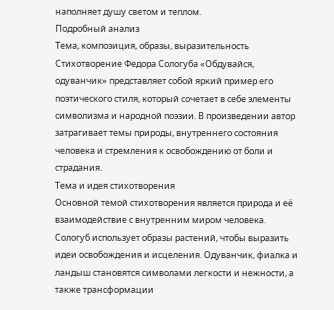наполняет душу светом и теплом.
Подробный анализ
Тема, композиция, образы, выразительность
Стихотворение Федора Сологуба «Обдувайся, одуванчик» представляет собой яркий пример его поэтического стиля, который сочетает в себе элементы символизма и народной поэзии. В произведении автор затрагивает темы природы, внутреннего состояния человека и стремления к освобождению от боли и страдания.
Тема и идея стихотворения
Основной темой стихотворения является природа и её взаимодействие с внутренним миром человека. Сологуб использует образы растений, чтобы выразить идеи освобождения и исцеления. Одуванчик, фиалка и ландыш становятся символами легкости и нежности, а также трансформации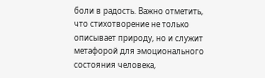боли в радость. Важно отметить, что стихотворение не только описывает природу, но и служит метафорой для эмоционального состояния человека,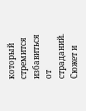который стремится избавиться от страданий.
Сюжет и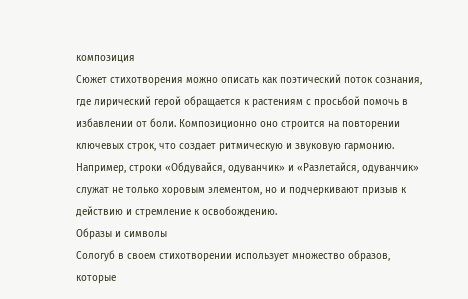композиция
Сюжет стихотворения можно описать как поэтический поток сознания, где лирический герой обращается к растениям с просьбой помочь в избавлении от боли. Композиционно оно строится на повторении ключевых строк, что создает ритмическую и звуковую гармонию. Например, строки «Обдувайся, одуванчик» и «Разлетайся, одуванчик» служат не только хоровым элементом, но и подчеркивают призыв к действию и стремление к освобождению.
Образы и символы
Сологуб в своем стихотворении использует множество образов, которые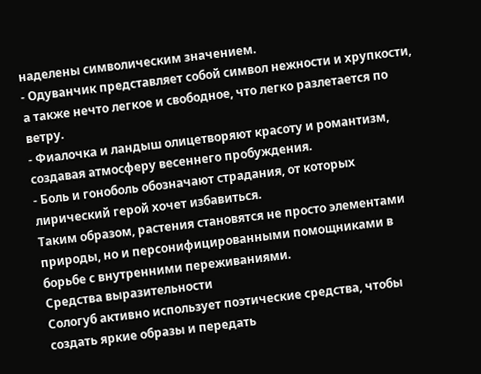наделены символическим значением.
- Одуванчик представляет собой символ нежности и хрупкости, а также нечто легкое и свободное, что легко разлетается по ветру.
- Фиалочка и ландыш олицетворяют красоту и романтизм, создавая атмосферу весеннего пробуждения.
- Боль и гоноболь обозначают страдания, от которых лирический герой хочет избавиться.
Таким образом, растения становятся не просто элементами природы, но и персонифицированными помощниками в борьбе с внутренними переживаниями.
Средства выразительности
Сологуб активно использует поэтические средства, чтобы создать яркие образы и передать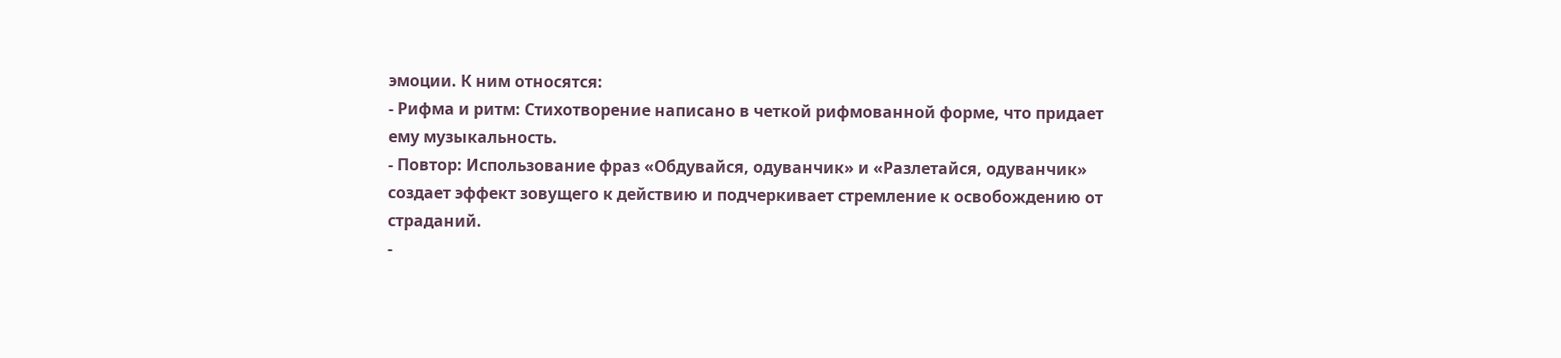эмоции. К ним относятся:
- Рифма и ритм: Стихотворение написано в четкой рифмованной форме, что придает ему музыкальность.
- Повтор: Использование фраз «Обдувайся, одуванчик» и «Разлетайся, одуванчик» создает эффект зовущего к действию и подчеркивает стремление к освобождению от страданий.
-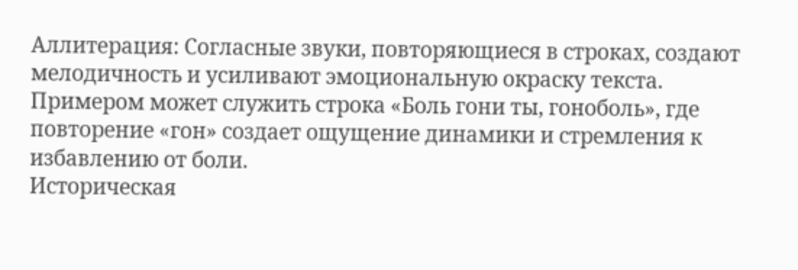Аллитерация: Согласные звуки, повторяющиеся в строках, создают мелодичность и усиливают эмоциональную окраску текста.
Примером может служить строка «Боль гони ты, гоноболь», где повторение «гон» создает ощущение динамики и стремления к избавлению от боли.
Историческая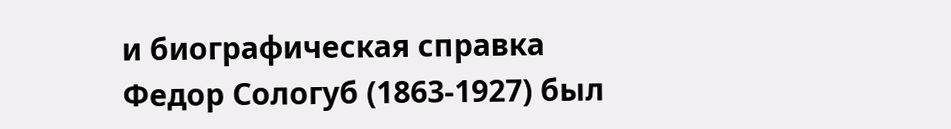и биографическая справка
Федор Сологуб (1863-1927) был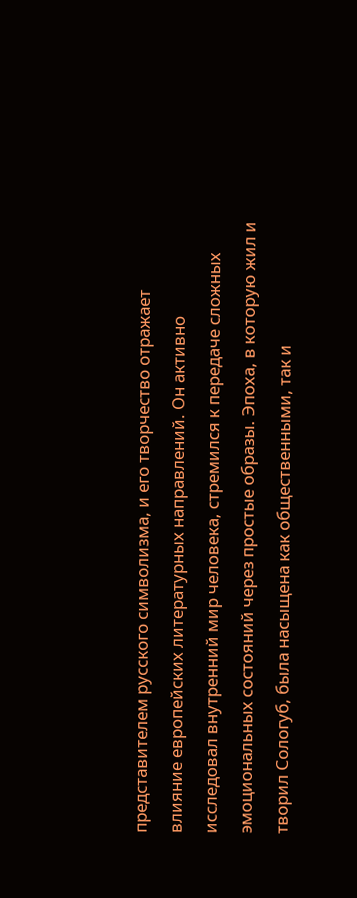представителем русского символизма, и его творчество отражает влияние европейских литературных направлений. Он активно исследовал внутренний мир человека, стремился к передаче сложных эмоциональных состояний через простые образы. Эпоха, в которую жил и творил Сологуб, была насыщена как общественными, так и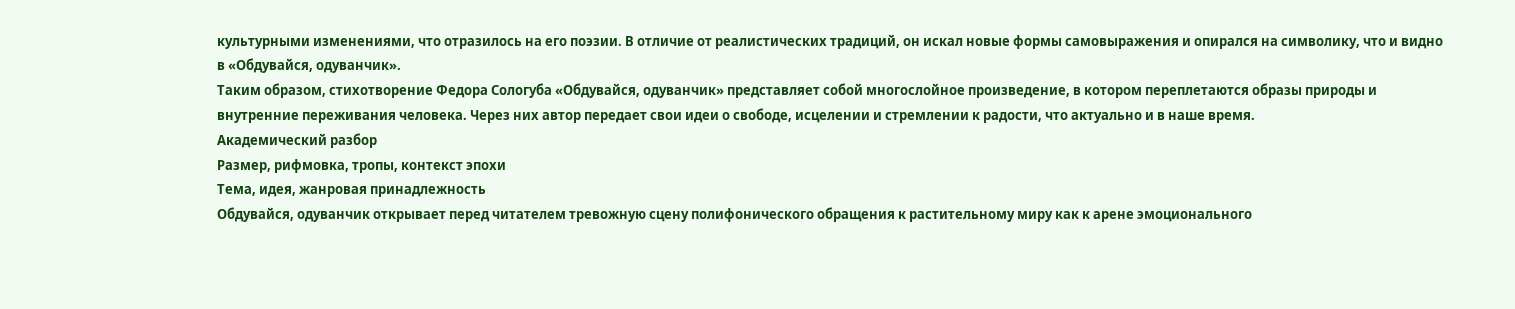культурными изменениями, что отразилось на его поэзии. В отличие от реалистических традиций, он искал новые формы самовыражения и опирался на символику, что и видно в «Обдувайся, одуванчик».
Таким образом, стихотворение Федора Сологуба «Обдувайся, одуванчик» представляет собой многослойное произведение, в котором переплетаются образы природы и внутренние переживания человека. Через них автор передает свои идеи о свободе, исцелении и стремлении к радости, что актуально и в наше время.
Академический разбор
Размер, рифмовка, тропы, контекст эпохи
Тема, идея, жанровая принадлежность
Обдувайся, одуванчик открывает перед читателем тревожную сцену полифонического обращения к растительному миру как к арене эмоционального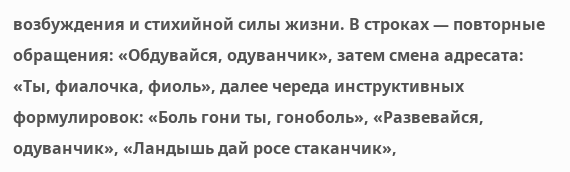возбуждения и стихийной силы жизни. В строках — повторные обращения: «Обдувайся, одуванчик», затем смена адресата: «Ты, фиалочка, фиоль», далее череда инструктивных формулировок: «Боль гони ты, гоноболь», «Развевайся, одуванчик», «Ландышь дай росе стаканчик»,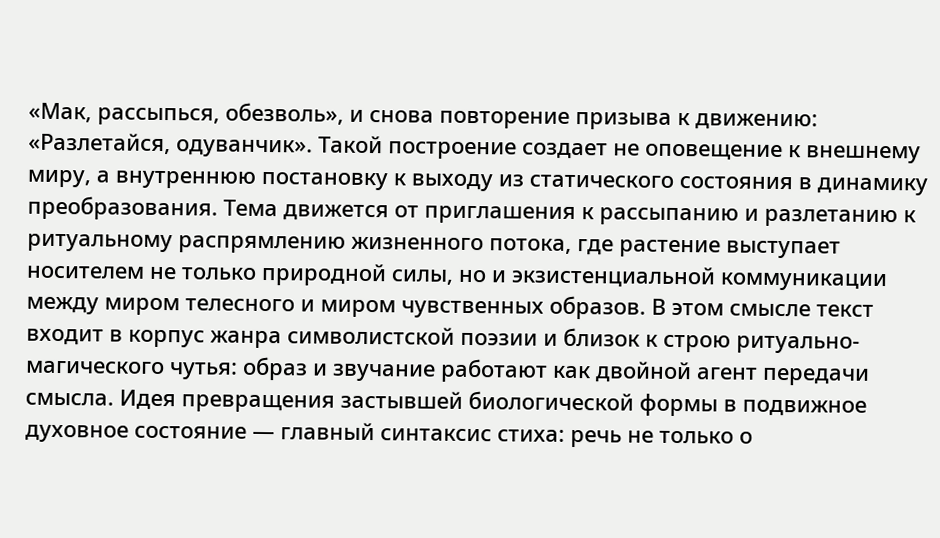«Мак, рассыпься, обезволь», и снова повторение призыва к движению: «Разлетайся, одуванчик». Такой построение создает не оповещение к внешнему миру, а внутреннюю постановку к выходу из статического состояния в динамику преобразования. Тема движется от приглашения к рассыпанию и разлетанию к ритуальному распрямлению жизненного потока, где растение выступает носителем не только природной силы, но и экзистенциальной коммуникации между миром телесного и миром чувственных образов. В этом смысле текст входит в корпус жанра символистской поэзии и близок к строю ритуально-магического чутья: образ и звучание работают как двойной агент передачи смысла. Идея превращения застывшей биологической формы в подвижное духовное состояние — главный синтаксис стиха: речь не только о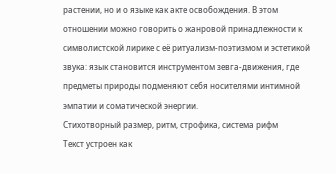растении, но и о языке как акте освобождения. В этом отношении можно говорить о жанровой принадлежности к символистской лирике с её ритуализм-поэтизмом и эстетикой звука: язык становится инструментом зевга-движения, где предметы природы подменяют себя носителями интимной эмпатии и соматической энергии.
Стихотворный размер, ритм, строфика, система рифм
Текст устроен как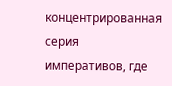концентрированная серия императивов, где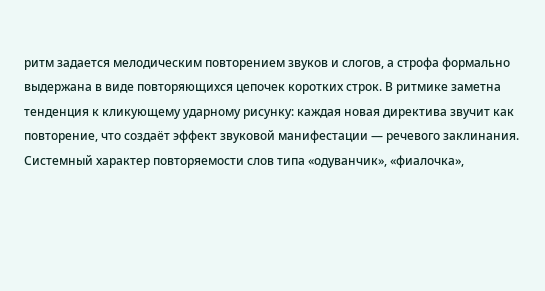ритм задается мелодическим повторением звуков и слогов, а строфа формально выдержана в виде повторяющихся цепочек коротких строк. В ритмике заметна тенденция к кликующему ударному рисунку: каждая новая директива звучит как повторение, что создаёт эффект звуковой манифестации — речевого заклинания. Системный характер повторяемости слов типа «одуванчик», «фиалочка»,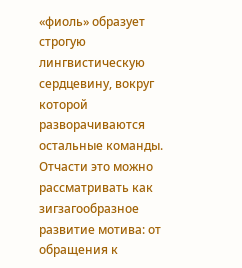«фиоль» образует строгую лингвистическую сердцевину, вокруг которой разворачиваются остальные команды. Отчасти это можно рассматривать как зигзагообразное развитие мотива: от обращения к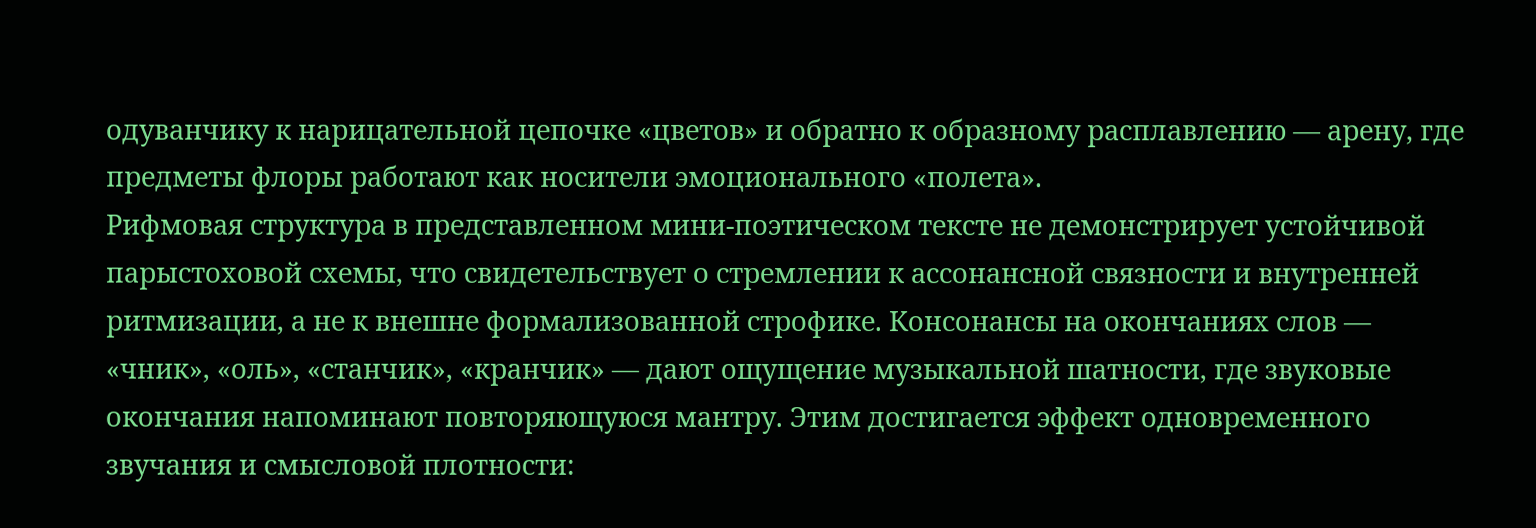одуванчику к нарицательной цепочке «цветов» и обратно к образному расплавлению — арену, где предметы флоры работают как носители эмоционального «полетa».
Рифмовая структура в представленном мини-поэтическом тексте не демонстрирует устойчивой парыстоховой схемы, что свидетельствует о стремлении к ассонансной связности и внутренней ритмизации, а не к внешне формализованной строфике. Консонансы на окончаниях слов — «чник», «оль», «станчик», «кранчик» — дают ощущение музыкальной шатности, где звуковые окончания напоминают повторяющуюся мантру. Этим достигается эффект одновременного звучания и смысловой плотности: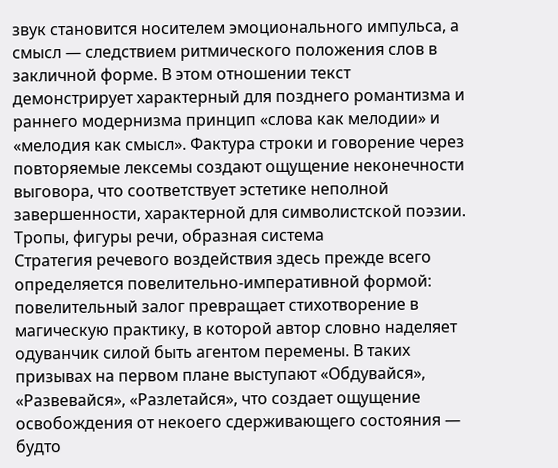звук становится носителем эмоционального импульса, а смысл — следствием ритмического положения слов в закличной форме. В этом отношении текст демонстрирует характерный для позднего романтизма и раннего модернизма принцип «слова как мелодии» и «мелодия как смысл». Фактура строки и говорение через повторяемые лексемы создают ощущение неконечности выговора, что соответствует эстетике неполной завершенности, характерной для символистской поэзии.
Тропы, фигуры речи, образная система
Стратегия речевого воздействия здесь прежде всего определяется повелительно-императивной формой: повелительный залог превращает стихотворение в магическую практику, в которой автор словно наделяет одуванчик силой быть агентом перемены. В таких призывах на первом плане выступают «Обдувайся», «Развевайся», «Разлетайся», что создает ощущение освобождения от некоего сдерживающего состояния — будто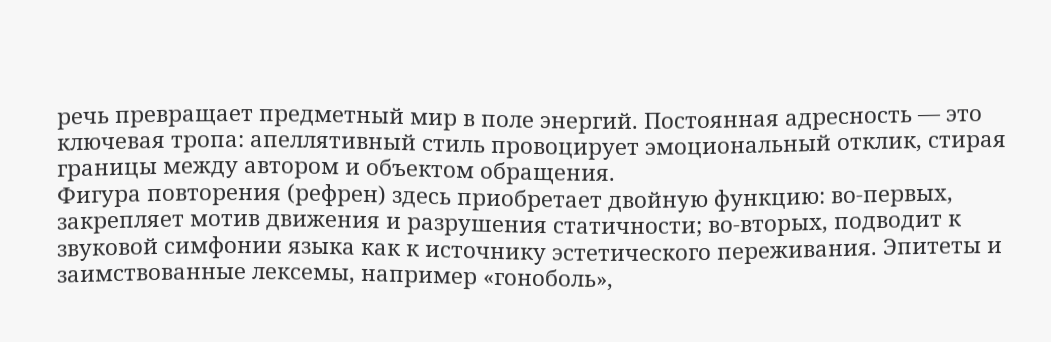речь превращает предметный мир в поле энергий. Постоянная адресность — это ключевая тропа: апеллятивный стиль провоцирует эмоциональный отклик, стирая границы между автором и объектом обращения.
Фигура повторения (рефрен) здесь приобретает двойную функцию: во-первых, закрепляет мотив движения и разрушения статичности; во-вторых, подводит к звуковой симфонии языка как к источнику эстетического переживания. Эпитеты и заимствованные лексемы, например «гоноболь»,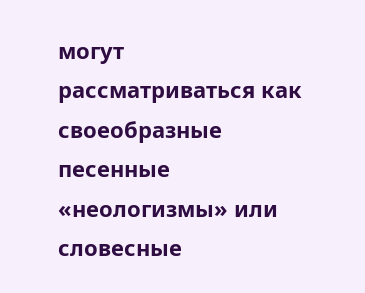могут рассматриваться как своеобразные песенные «неологизмы» или словесные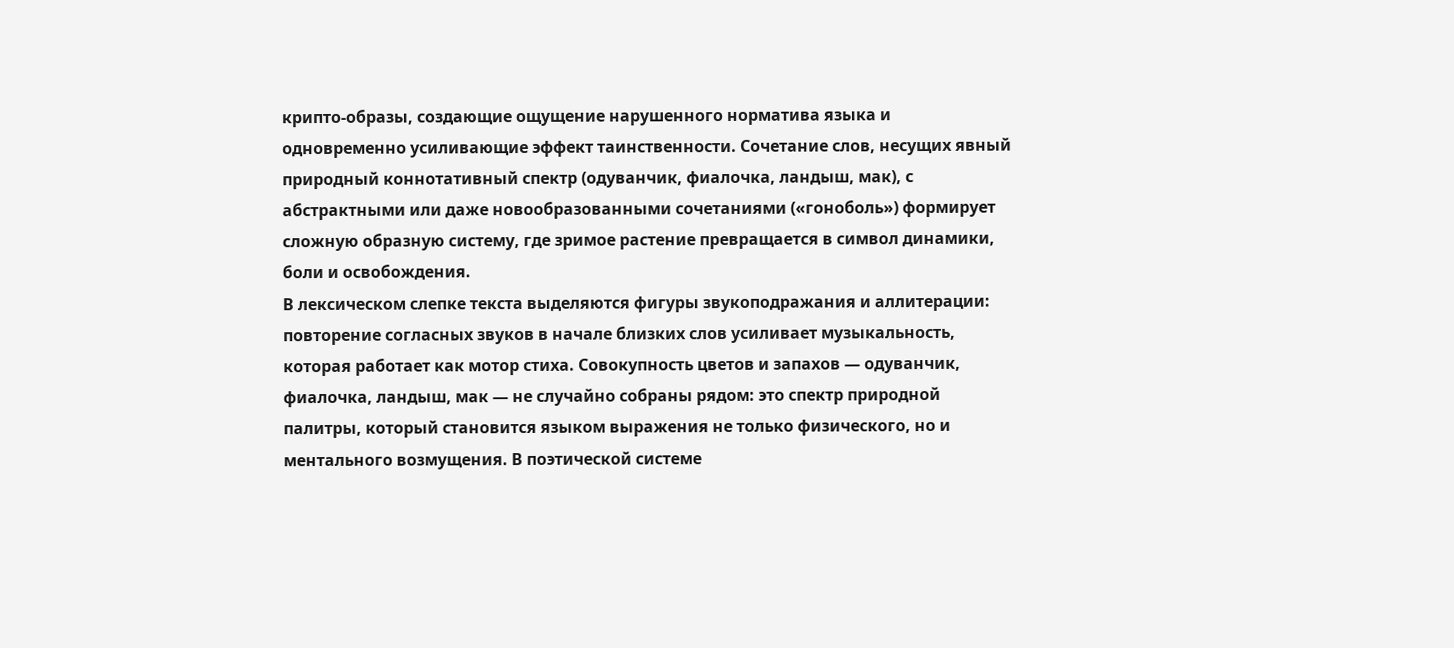крипто-образы, создающие ощущение нарушенного норматива языка и одновременно усиливающие эффект таинственности. Сочетание слов, несущих явный природный коннотативный спектр (одуванчик, фиалочка, ландыш, мак), с абстрактными или даже новообразованными сочетаниями («гоноболь») формирует сложную образную систему, где зримое растение превращается в символ динамики, боли и освобождения.
В лексическом слепке текста выделяются фигуры звукоподражания и аллитерации: повторение согласных звуков в начале близких слов усиливает музыкальность, которая работает как мотор стиха. Совокупность цветов и запахов — одуванчик, фиалочка, ландыш, мак — не случайно собраны рядом: это спектр природной палитры, который становится языком выражения не только физического, но и ментального возмущения. В поэтической системе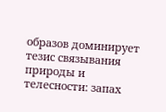образов доминирует тезис связывания природы и телесности: запах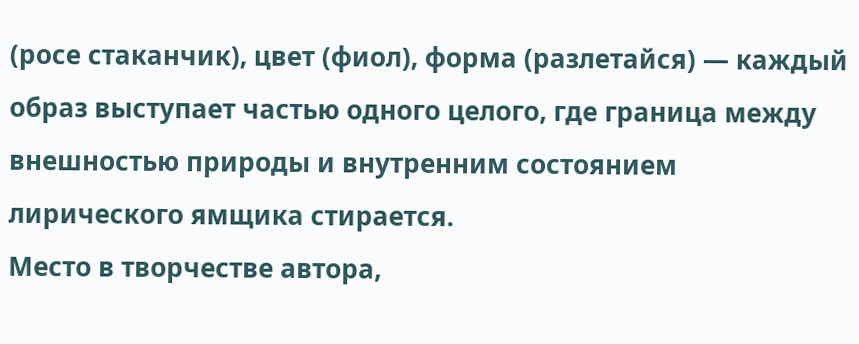(росе стаканчик), цвет (фиол), форма (разлетайся) — каждый образ выступает частью одного целого, где граница между внешностью природы и внутренним состоянием лирического ямщика стирается.
Место в творчестве автора,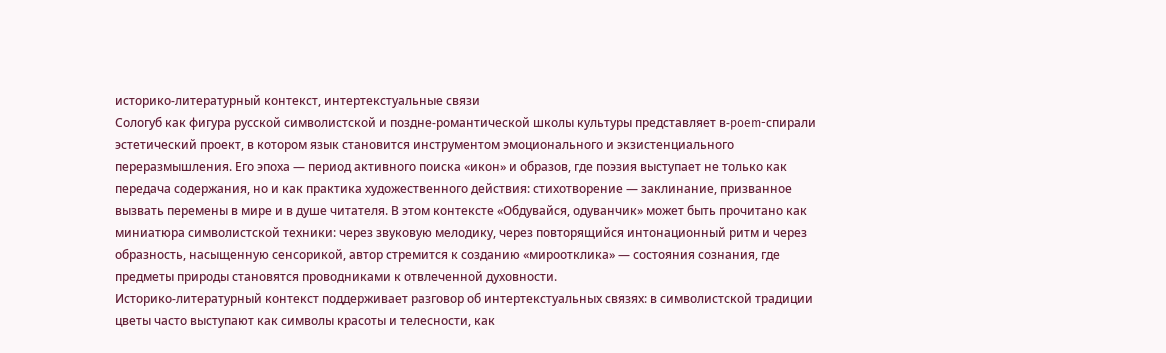историко-литературный контекст, интертекстуальные связи
Сологуб как фигура русской символистской и поздне-романтической школы культуры представляет в-poem-спирали эстетический проект, в котором язык становится инструментом эмоционального и экзистенциального переразмышления. Его эпоха — период активного поиска «икон» и образов, где поэзия выступает не только как передача содержания, но и как практика художественного действия: стихотворение — заклинание, призванное вызвать перемены в мире и в душе читателя. В этом контексте «Обдувайся, одуванчик» может быть прочитано как миниатюра символистской техники: через звуковую мелодику, через повторящийся интонационный ритм и через образность, насыщенную сенсорикой, автор стремится к созданию «мироотклика» — состояния сознания, где предметы природы становятся проводниками к отвлеченной духовности.
Историко-литературный контекст поддерживает разговор об интертекстуальных связях: в символистской традиции цветы часто выступают как символы красоты и телесности, как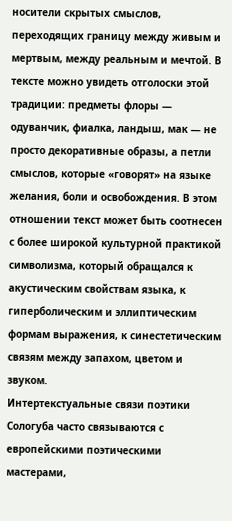носители скрытых смыслов, переходящих границу между живым и мертвым, между реальным и мечтой. В тексте можно увидеть отголоски этой традиции: предметы флоры — одуванчик, фиалка, ландыш, мак — не просто декоративные образы, а петли смыслов, которые «говорят» на языке желания, боли и освобождения. В этом отношении текст может быть соотнесен с более широкой культурной практикой символизма, который обращался к акустическим свойствам языка, к гиперболическим и эллиптическим формам выражения, к синестетическим связям между запахом, цветом и звуком.
Интертекстуальные связи поэтики Сологуба часто связываются с европейскими поэтическими мастерами,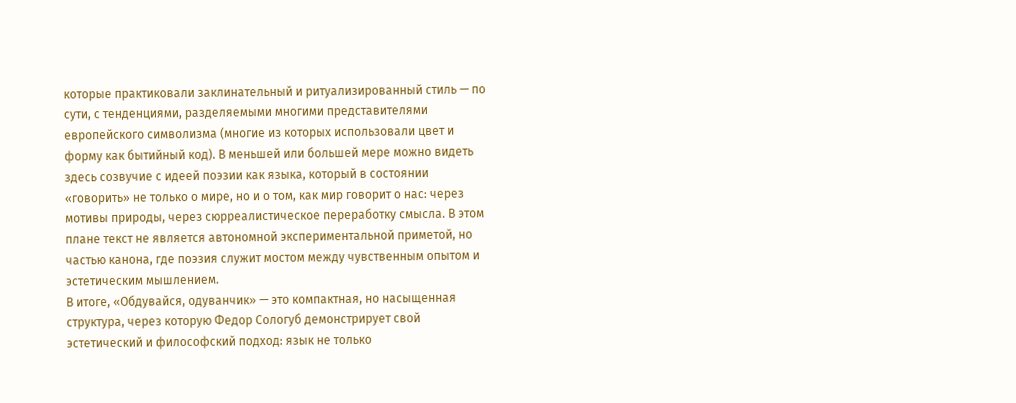которые практиковали заклинательный и ритуализированный стиль — по сути, с тенденциями, разделяемыми многими представителями европейского символизма (многие из которых использовали цвет и форму как бытийный код). В меньшей или большей мере можно видеть здесь созвучие с идеей поэзии как языка, который в состоянии «говорить» не только о мире, но и о том, как мир говорит о нас: через мотивы природы, через сюрреалистическое переработку смысла. В этом плане текст не является автономной экспериментальной приметой, но частью канона, где поэзия служит мостом между чувственным опытом и эстетическим мышлением.
В итоге, «Обдувайся, одуванчик» — это компактная, но насыщенная структура, через которую Федор Сологуб демонстрирует свой эстетический и философский подход: язык не только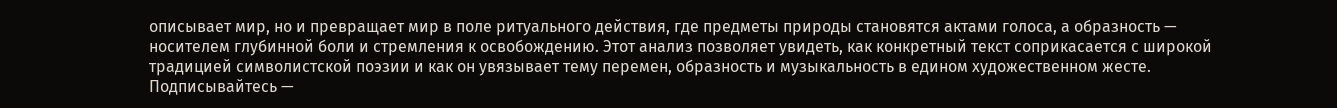описывает мир, но и превращает мир в поле ритуального действия, где предметы природы становятся актами голоса, а образность — носителем глубинной боли и стремления к освобождению. Этот анализ позволяет увидеть, как конкретный текст соприкасается с широкой традицией символистской поэзии и как он увязывает тему перемен, образность и музыкальность в едином художественном жесте.
Подписывайтесь —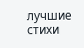лучшие стихи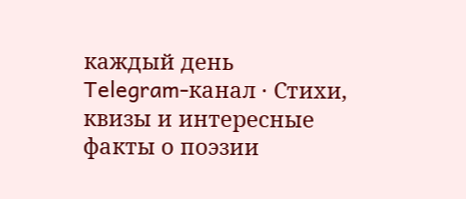каждый день
Telegram-канал · Стихи, квизы и интересные факты о поэзии